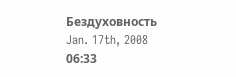Бездуховность
Jan. 17th, 2008 06:33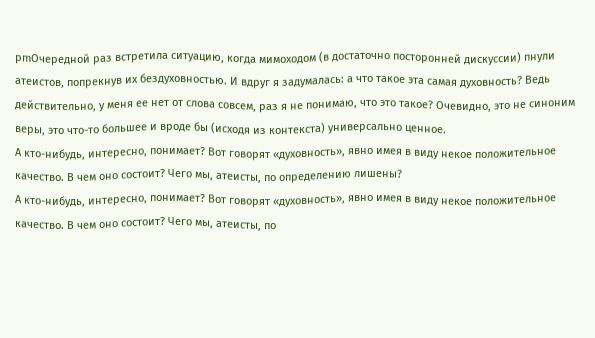pmОчередной раз встретила ситуацию, когда мимоходом (в достаточно посторонней дискуссии) пнули атеистов, попрекнув их бездуховностью. И вдруг я задумалась: а что такое эта самая духовность? Ведь действительно, у меня ее нет от слова совсем, раз я не понимаю, что это такое? Очевидно, это не синоним веры, это что-то большее и вроде бы (исходя из контекста) универсально ценное.
А кто-нибудь, интересно, понимает? Вот говорят «духовность», явно имея в виду некое положительное качество. В чем оно состоит? Чего мы, атеисты, по определению лишены?
А кто-нибудь, интересно, понимает? Вот говорят «духовность», явно имея в виду некое положительное качество. В чем оно состоит? Чего мы, атеисты, по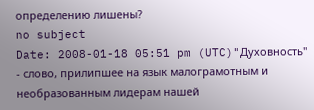определению лишены?
no subject
Date: 2008-01-18 05:51 pm (UTC)"Духовность" - слово, прилипшее на язык малограмотным и необразованным лидерам нашей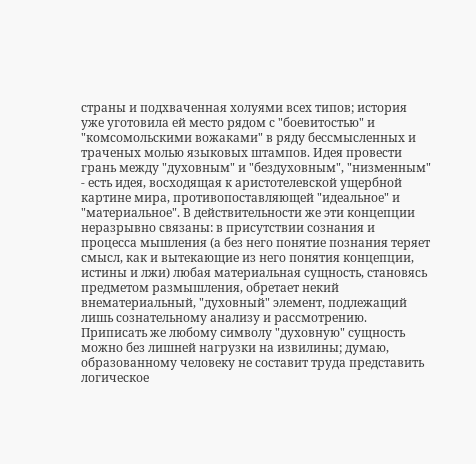страны и подхваченная холуями всех типов; история уже уготовила ей место рядом с "боевитостью" и "комсомольскими вожаками" в ряду бессмысленных и траченых молью языковых штампов. Идея провести грань между "духовным" и "бездуховным", "низменным" - есть идея, восходящая к аристотелевской ущербной картине мира, противопоставляющей "идеальное" и "материальное". В действительности же эти концепции неразрывно связаны: в присутствии сознания и процесса мышления (а без него понятие познания теряет смысл, как и вытекающие из него понятия концепции, истины и лжи) любая материальная сущность, становясь предметом размышления, обретает некий внематериальный, "духовный" элемент, подлежащий лишь сознательному анализу и рассмотрению. Приписать же любому символу "духовную" сущность можно без лишней нагрузки на извилины; думаю, образованному человеку не составит труда представить логическое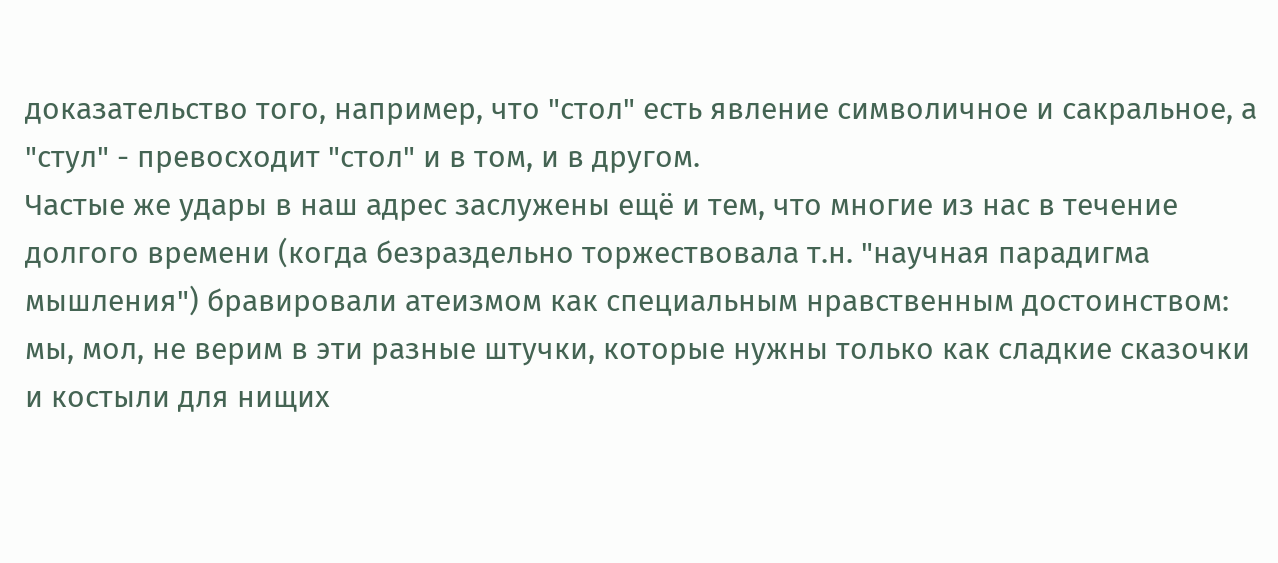доказательство того, например, что "стол" есть явление символичное и сакральное, а "стул" - превосходит "стол" и в том, и в другом.
Частые же удары в наш адрес заслужены ещё и тем, что многие из нас в течение долгого времени (когда безраздельно торжествовала т.н. "научная парадигма мышления") бравировали атеизмом как специальным нравственным достоинством: мы, мол, не верим в эти разные штучки, которые нужны только как сладкие сказочки и костыли для нищих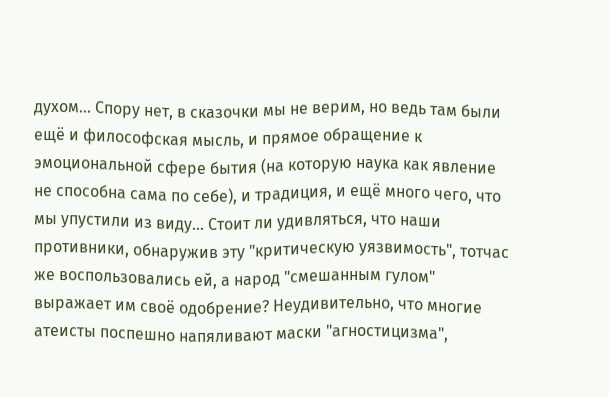духом... Спору нет, в сказочки мы не верим, но ведь там были ещё и философская мысль, и прямое обращение к эмоциональной сфере бытия (на которую наука как явление не способна сама по себе), и традиция, и ещё много чего, что мы упустили из виду... Стоит ли удивляться, что наши противники, обнаружив эту "критическую уязвимость", тотчас же воспользовались ей, а народ "смешанным гулом" выражает им своё одобрение? Неудивительно, что многие атеисты поспешно напяливают маски "агностицизма",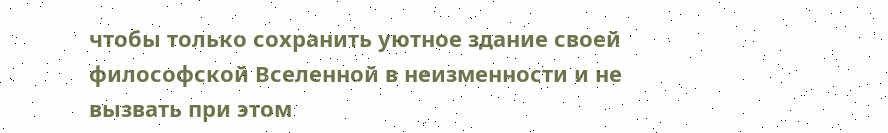чтобы только сохранить уютное здание своей философской Вселенной в неизменности и не вызвать при этом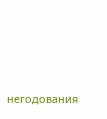негодования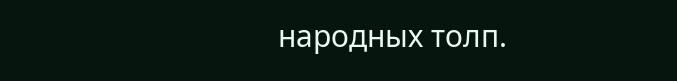народных толп.